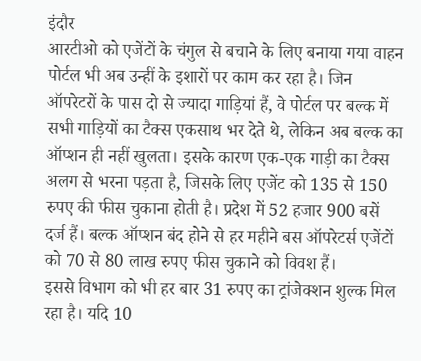इंदौर
आरटीओ को एजेंटों के चंगुल से बचाने के लिए बनाया गया वाहन पोर्टल भी अब उन्हीं के इशारों पर काम कर रहा है। जिन ऑपरेटरों के पास दो से ज्यादा गाड़ियां हैं, वे पोर्टल पर बल्क में सभी गाड़ियों का टैक्स एकसाथ भर देते थे, लेकिन अब बल्क का ऑप्शन ही नहीं खुलता। इसके कारण एक-एक गाड़ी का टैक्स अलग से भरना पड़ता है, जिसके लिए एजेंट को 135 से 150 रुपए की फीस चुकाना होती है। प्रदेश में 52 हजार 900 बसें दर्ज हैं। बल्क ऑप्शन बंद होने से हर महीने बस ऑपरेटर्स एजेंटों को 70 से 80 लाख रुपए फीस चुकाने को विवश हैं।
इससे विभाग को भी हर बार 31 रुपए का ट्रांजेक्शन शुल्क मिल रहा है। यदि 10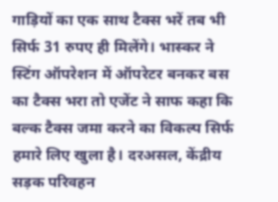गाड़ियों का एक साथ टैक्स भरें तब भी सिर्फ 31 रुपए ही मिलेंगे। भास्कर ने स्टिंग ऑपरेशन में ऑपरेटर बनकर बस का टैक्स भरा तो एजेंट ने साफ कहा कि बल्क टैक्स जमा करने का विकल्प सिर्फ हमारे लिए खुला है। दरअसल, केंद्रीय सड़क परिवहन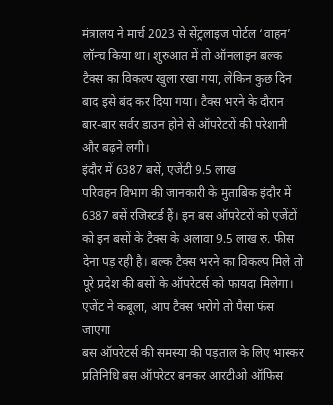मंत्रालय ने मार्च 2023 से सेंट्रलाइज पोर्टल ‘वाहन’ लॉन्च किया था। शुरुआत में तो ऑनलाइन बल्क टैक्स का विकल्प खुला रखा गया, लेकिन कुछ दिन बाद इसे बंद कर दिया गया। टैक्स भरने के दौरान बार-बार सर्वर डाउन होने से ऑपरेटरों की परेशानी और बढ़ने लगी।
इंदौर में 6387 बसें, एजेंटी 9.5 लाख
परिवहन विभाग की जानकारी के मुताबिक इंदौर में 6387 बसें रजिस्टर्ड हैं। इन बस ऑपरेटरों को एजेंटों को इन बसों के टैक्स के अलावा 9.5 लाख रु. फीस देना पड़ रही है। बल्क टैक्स भरने का विकल्प मिले तो पूरे प्रदेश की बसों के ऑपरेटर्स को फायदा मिलेगा।
एजेंट ने कबूला, आप टैक्स भरोगे तो पैसा फंस जाएगा
बस ऑपरेटर्स की समस्या की पड़ताल के लिए भास्कर प्रतिनिधि बस ऑपरेटर बनकर आरटीओ ऑफिस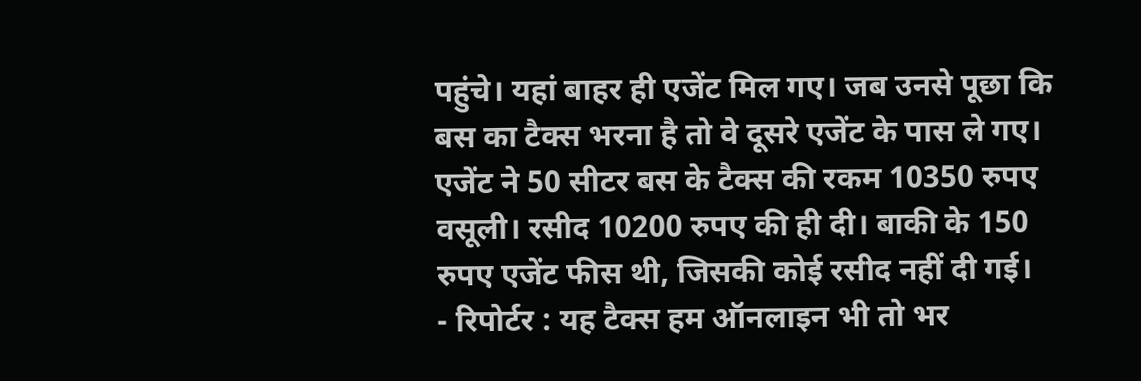पहुंचे। यहां बाहर ही एजेंट मिल गए। जब उनसे पूछा कि बस का टैक्स भरना है तो वे दूसरे एजेंट के पास ले गए। एजेंट ने 50 सीटर बस के टैक्स की रकम 10350 रुपए वसूली। रसीद 10200 रुपए की ही दी। बाकी के 150 रुपए एजेंट फीस थी, जिसकी कोई रसीद नहीं दी गई।
- रिपोर्टर : यह टैक्स हम ऑनलाइन भी तो भर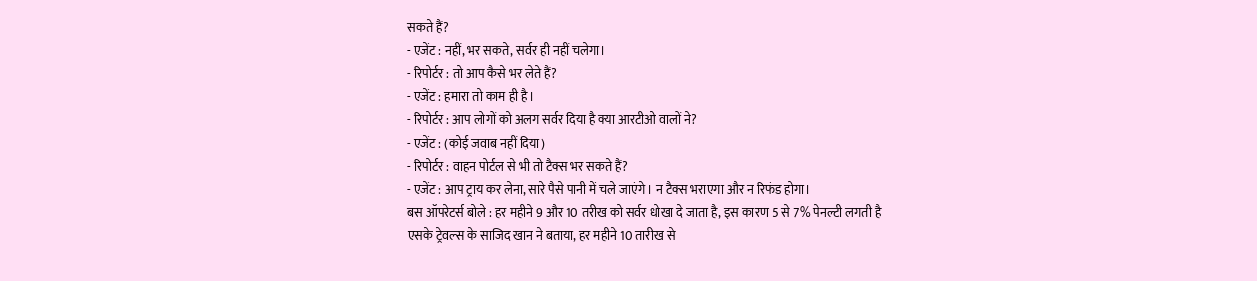सकते हैं?
- एजेंट : नहीं, भर सकते, सर्वर ही नहीं चलेगा।
- रिपोर्टर : तो आप कैसे भर लेते हैं?
- एजेंट : हमारा तो काम ही है।
- रिपोर्टर : आप लोगों को अलग सर्वर दिया है क्या आरटीओ वालों ने?
- एजेंट : (कोई जवाब नहीं दिया)
- रिपोर्टर : वाहन पोर्टल से भी तो टैक्स भर सकते हैं?
- एजेंट : आप ट्राय कर लेना, सारे पैसे पानी में चले जाएंगे। न टैक्स भराएगा और न रिफंड होगा।
बस ऑपरेटर्स बोले : हर महीने 9 और 10 तरीख को सर्वर धोखा दे जाता है, इस कारण 5 से 7% पेनल्टी लगती है
एसके ट्रेवल्स के साजिद खान ने बताया, हर महीने 10 तारीख से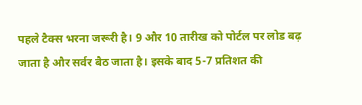पहले टैक्स भरना जरूरी है। 9 और 10 तारीख को पोर्टल पर लोड बढ़ जाता है और सर्वर बैठ जाता है। इसके बाद 5-7 प्रतिशत की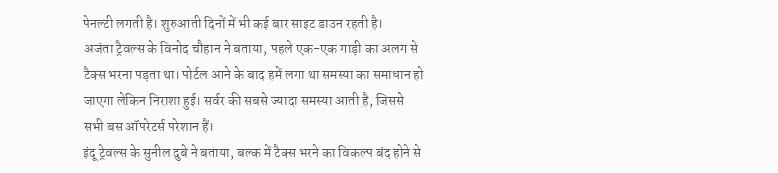पेनल्टी लगती है। शुरुआती दिनों में भी कई बार साइट डाउन रहती है।
अजंता ट्रैवल्स के विनोद चौहान ने बताया, पहले एक-एक गाड़ी का अलग से टैक्स भरना पड़ता था। पोर्टल आने के बाद हमें लगा था समस्या का समाधान हो जाएगा लेकिन निराशा हुई। सर्वर की सबसे ज्यादा समस्या आती है, जिससे सभी बस ऑपरेटर्स परेशान हैं।
इंदू ट्रेवल्स के सुनील दुबे ने बताया, बल्क में टैक्स भरने का विकल्प बंद होने से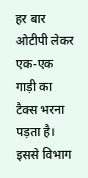हर बार ओटीपी लेकर एक-एक गाड़ी का टैक्स भरना पड़ता है। इससे विभाग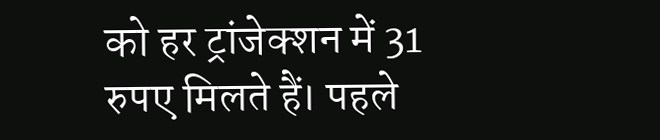को हर ट्रांजेक्शन में 31 रुपए मिलते हैं। पहले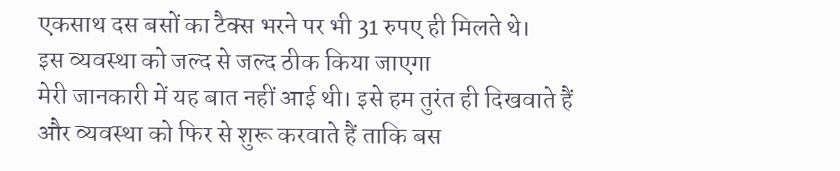एकसाथ दस बसों का टैक्स भरने पर भी 31 रुपए ही मिलते थे।
इस व्यवस्था को जल्द से जल्द ठीक किया जाएगा
मेरी जानकारी में यह बात नहीं आई थी। इसे हम तुरंत ही दिखवाते हैं और व्यवस्था को फिर से शुरू करवाते हैं ताकि बस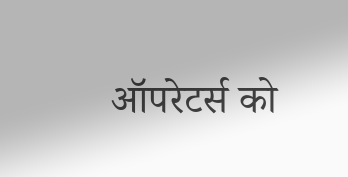ऑपरेटर्स को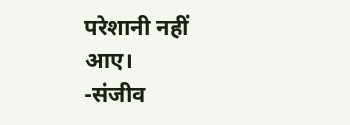परेशानी नहीं आए।
-संजीव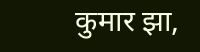कुमार झा,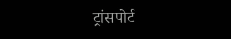ट्रांसपोर्ट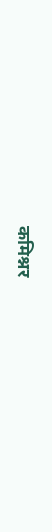कमिश्नर